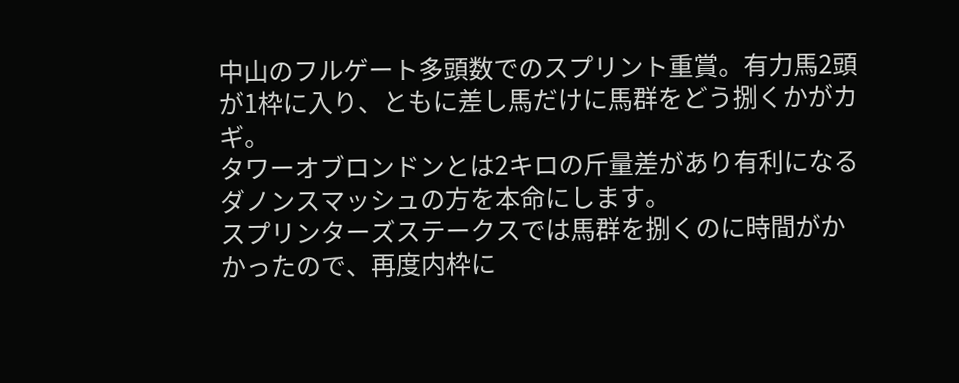中山のフルゲート多頭数でのスプリント重賞。有力馬2頭が1枠に入り、ともに差し馬だけに馬群をどう捌くかがカギ。
タワーオブロンドンとは2キロの斤量差があり有利になるダノンスマッシュの方を本命にします。
スプリンターズステークスでは馬群を捌くのに時間がかかったので、再度内枠に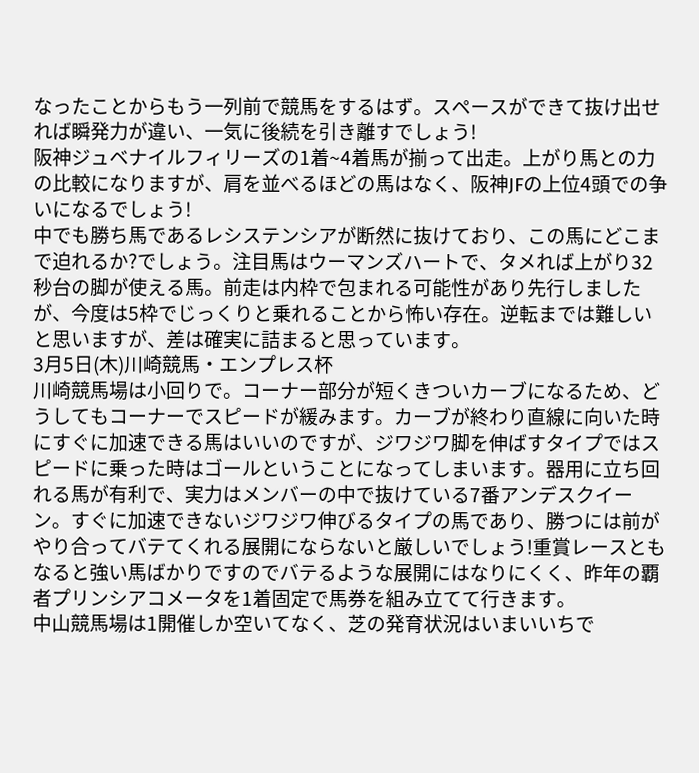なったことからもう一列前で競馬をするはず。スペースができて抜け出せれば瞬発力が違い、一気に後続を引き離すでしょう!
阪神ジュベナイルフィリーズの1着~4着馬が揃って出走。上がり馬との力の比較になりますが、肩を並べるほどの馬はなく、阪神JFの上位4頭での争いになるでしょう!
中でも勝ち馬であるレシステンシアが断然に抜けており、この馬にどこまで迫れるか?でしょう。注目馬はウーマンズハートで、タメれば上がり32秒台の脚が使える馬。前走は内枠で包まれる可能性があり先行しましたが、今度は5枠でじっくりと乗れることから怖い存在。逆転までは難しいと思いますが、差は確実に詰まると思っています。
3月5日(木)川崎競馬・エンプレス杯
川崎競馬場は小回りで。コーナー部分が短くきついカーブになるため、どうしてもコーナーでスピードが緩みます。カーブが終わり直線に向いた時にすぐに加速できる馬はいいのですが、ジワジワ脚を伸ばすタイプではスピードに乗った時はゴールということになってしまいます。器用に立ち回れる馬が有利で、実力はメンバーの中で抜けている7番アンデスクイーン。すぐに加速できないジワジワ伸びるタイプの馬であり、勝つには前がやり合ってバテてくれる展開にならないと厳しいでしょう!重賞レースともなると強い馬ばかりですのでバテるような展開にはなりにくく、昨年の覇者プリンシアコメータを1着固定で馬券を組み立てて行きます。
中山競馬場は1開催しか空いてなく、芝の発育状況はいまいいちで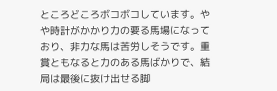ところどころボコボコしています。やや時計がかかり力の要る馬場になっており、非力な馬は苦労しそうです。重賞ともなると力のある馬ばかりで、結局は最後に抜け出せる脚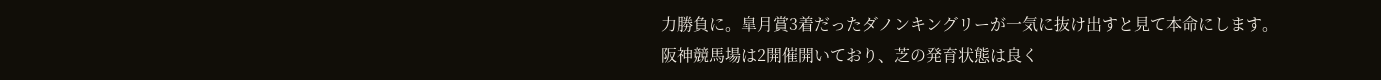力勝負に。皐月賞3着だったダノンキングリーが一気に抜け出すと見て本命にします。
阪神競馬場は2開催開いており、芝の発育状態は良く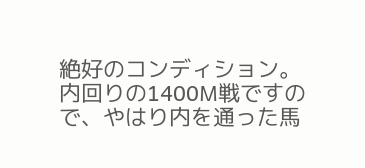絶好のコンディション。
内回りの1400M戦ですので、やはり内を通った馬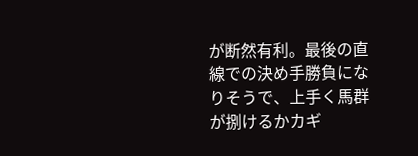が断然有利。最後の直線での決め手勝負になりそうで、上手く馬群が捌けるかカギ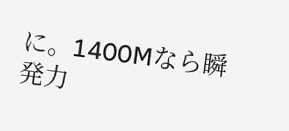に。1400Mなら瞬発力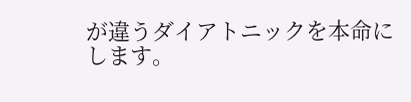が違うダイアトニックを本命にします。